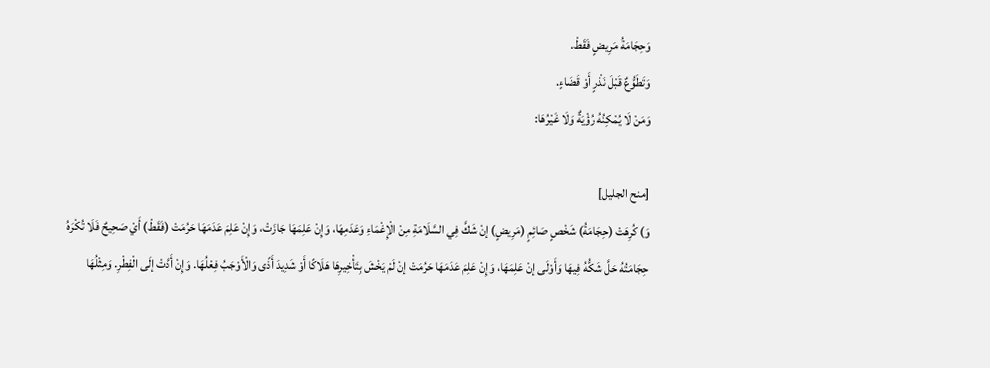وَحِجَامَةُ مَرِيضٍ فَقَطْ.
وَتَطَوُّعٌ قَبْلَ نَذْرٍ أَوْ قَضَاءٍ.
وَمَنْ لَا يُمْكِنُهُ رُؤْيَةٌ وَلَا غَيْرُهَا:

[منح الجليل]
وَ) كُرِهَتْ (حِجَامَةُ) شَخْصٍ صَائِمٍ (مَرِيضٍ) إنْ شَكَّ فِي السَّلَامَةِ مِنْ الْإِغْمَاءِ وَعَدَمِهَا، وَإِنْ عَلِمَهَا جَازَتْ، وَإِنْ عَلِمَ عَدَمَهَا حَرُمَتْ (فَقَطْ) أَيْ صَحِيحٌ فَلَا تُكْرَهُ حِجَامَتُهُ حَلَّ شَكُّهُ فِيهَا وَأَوْلَى إنْ عَلِمَهَا، وَإِنْ عَلِمَ عَدَمَهَا حَرُمَتْ إنْ لَمْ يَخْشَ بِتَأْخِيرِهَا هَلَاكًا أَوْ شَدِيدَ أَذًى وَالْأَوْجَبُ فِعْلُهَا. وَإِنْ أَدَّتْ إلَى الْفِطْرِ. وَمِثْلُهَا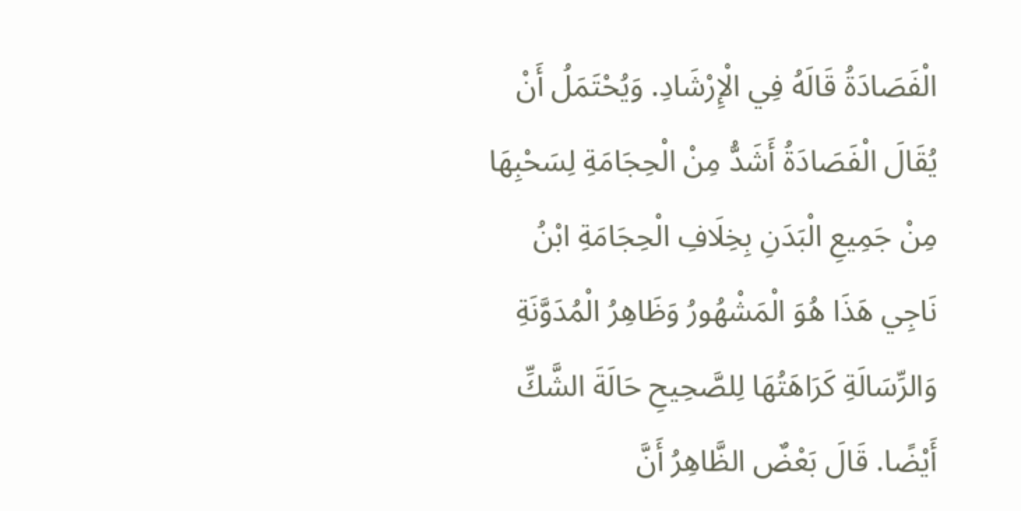الْفَصَادَةُ قَالَهُ فِي الْإِرْشَادِ. وَيُحْتَمَلُ أَنْ يُقَالَ الْفَصَادَةُ أَشَدُّ مِنْ الْحِجَامَةِ لِسَحْبِهَا مِنْ جَمِيعِ الْبَدَنِ بِخِلَافِ الْحِجَامَةِ ابْنُ نَاجِي هَذَا هُوَ الْمَشْهُورُ وَظَاهِرُ الْمُدَوَّنَةِ وَالرِّسَالَةِ كَرَاهَتُهَا لِلصَّحِيحِ حَالَةَ الشَّكِّ أَيْضًا. قَالَ بَعْضٌ الظَّاهِرُ أَنَّ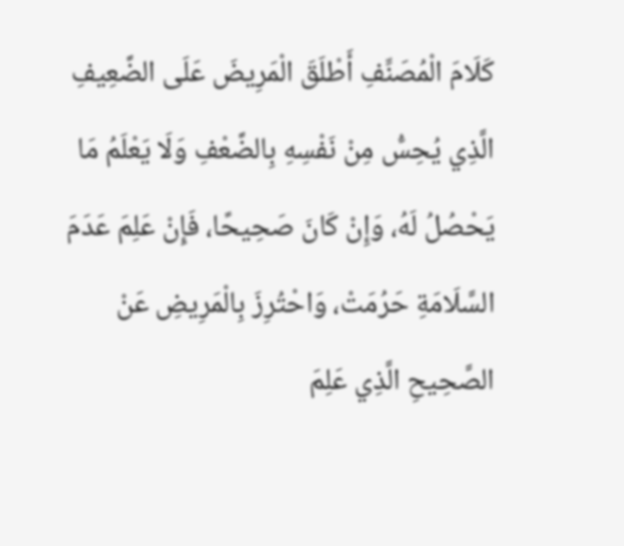كَلَامَ الْمُصَنِّفِ أَطْلَقَ الْمَرِيضَ عَلَى الضَّعِيفِ الَّذِي يُحِسُّ مِنْ نَفْسِهِ بِالضَّعْفِ وَلَا يَعْلَمُ مَا يَحْصُلُ لَهُ، وَإِنْ كَانَ صَحِيحًا، فَإِنْ عَلِمَ عَدَمَ السَّلَامَةِ حَرُمَتْ، وَاحْتُرِزَ بِالْمَرِيضِ عَنْ الصَّحِيحِ الَّذِي عَلِمَ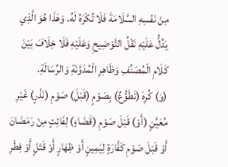مِنْ نَفْسِهِ السَّلَامَةَ فَلَا تُكْرَهُ لَهُ. وَهَذَا هُوَ الَّذِي يَدُلُّ عَلَيْهِ نَقْلُ التَّوْضِيحِ وَعَلَيْهِ فَلَا خِلَافَ بَيْنَ كَلَامِ الْمُصَنِّفِ وَظَاهِرِ الْمُدَوَّنَةِ وَالرِّسَالَةِ.
(وَ) كُرِهَ (تَطَوُّعٌ) بِصَوْمٍ (قَبْلَ) صَوْمِ (نَذْرٍ) غَيْرِ مُعَيَّنٍ (أَوْ) قَبْلَ صَوْمِ (قَضَاءٍ) لِفَائِتٍ مِنْ رَمَضَانَ أَوْ قَبْلَ صَوْمِ كَفَّارَةٍ لِيَمِينٍ أَوْ ظِهَارٍ أَوْ قَتْلٍ أَوْ فِطْرِ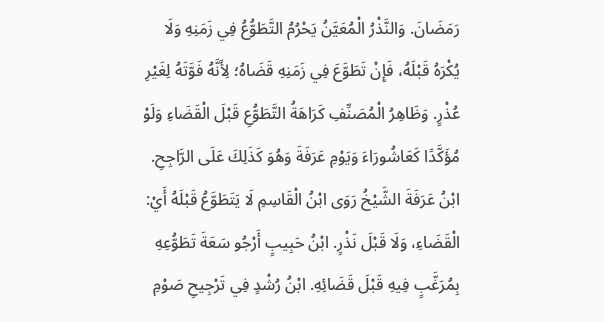رَمَضَانَ. وَالنَّذْرُ الْمُعَيَّنُ يَحْرُمُ التَّطَوُّعُ فِي زَمَنِهِ وَلَا يُكْرَهُ قَبْلَهُ، فَإِنْ تَطَوَّعَ فِي زَمَنِهِ قَضَاهُ؛ لِأَنَّهُ فَوَّتَهُ لِغَيْرِ عُذْرٍ. وَظَاهِرُ الْمُصَنِّفِ كَرَاهَةُ التَّطَوُّعِ قَبْلَ الْقَضَاءِ وَلَوْ مُؤَكَّدًا كَعَاشُورَاءَ وَيَوْمِ عَرَفَةَ وَهُوَ كَذَلِكَ عَلَى الرَّاجِحِ. ابْنُ عَرَفَةَ الشَّيْخُ رَوَى ابْنُ الْقَاسِمِ لَا يَتَطَوَّعُ قَبْلَهُ أَيْ: الْقَضَاءِ، وَلَا قَبْلَ نَذْرٍ. ابْنُ حَبِيبٍ أَرْجُو سَعَةَ تَطَوُّعِهِ بِمُرَغَّبٍ فِيهِ قَبْلَ قَضَائِهِ. ابْنُ رُشْدٍ فِي تَرْجِيحِ صَوْمِ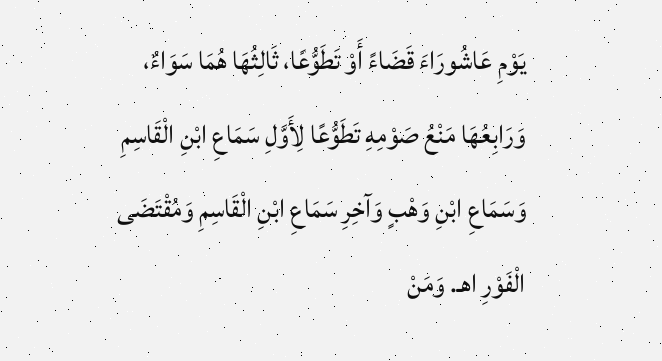يَوْمِ عَاشُورَاءَ قَضَاءً أَوْ تَطَوُّعًا، ثَالِثُهَا هُمَا سَوَاءٌ، وَرَابِعُهَا مَنْعُ صَوْمِهِ تَطَوُّعًا لِأَوَّلِ سَمَاعِ ابْنِ الْقَاسِمِ وَسَمَاعِ ابْنِ وَهْبٍ وَآخِرِ سَمَاعِ ابْنِ الْقَاسِمِ وَمُقْتَضَى الْفَوْرِ اهـ. وَمَنْ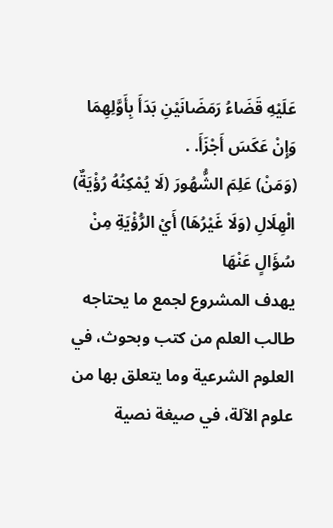عَلَيْهِ قَضَاءُ رَمَضَانَيْنِ بَدَأَ بِأَوَّلِهِمَا وَإِنْ عَكَسَ أَجْزَأَ. .
(وَمَنْ) عَلِمَ الشُّهُورَ (لَا يُمْكِنُهُ رُؤْيَةٌ) الْهِلَالِ (وَلَا غَيْرُهَا) أَيْ الرُّؤْيَةِ مِنْ سُؤَالٍ عَنْهَا
يهدف المشروع لجمع ما يحتاجه طالب العلم من كتب وبحوث، في العلوم الشرعية وما يتعلق بها من علوم الآلة، في صيغة نصية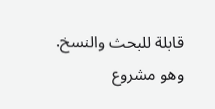قابلة للبحث والنسخ.
وهو مشروع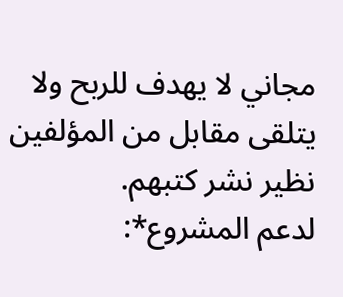مجاني لا يهدف للربح ولا يتلقى مقابل من المؤلفين نظير نشر كتبهم.
لدعم المشروع*: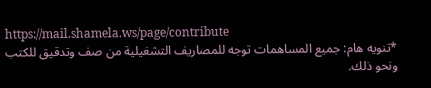https://mail.shamela.ws/page/contribute
*تنويه هام: جميع المساهمات توجه للمصاريف التشغيلية من صف وتدقيق للكتب ونحو ذلك.